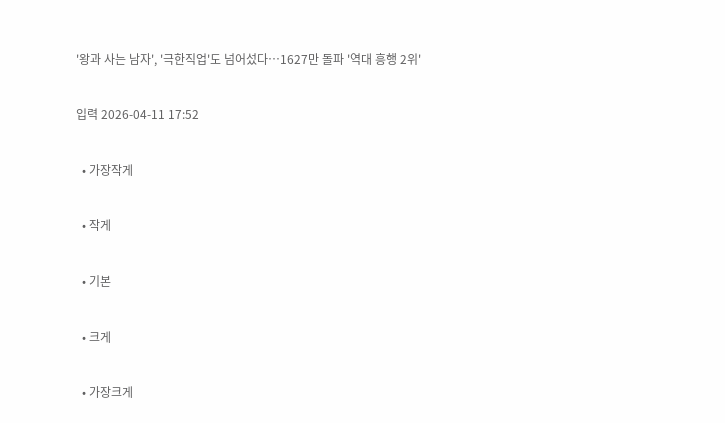'왕과 사는 남자', '극한직업'도 넘어섰다⋯1627만 돌파 '역대 흥행 2위'

입력 2026-04-11 17:52

  • 가장작게

  • 작게

  • 기본

  • 크게

  • 가장크게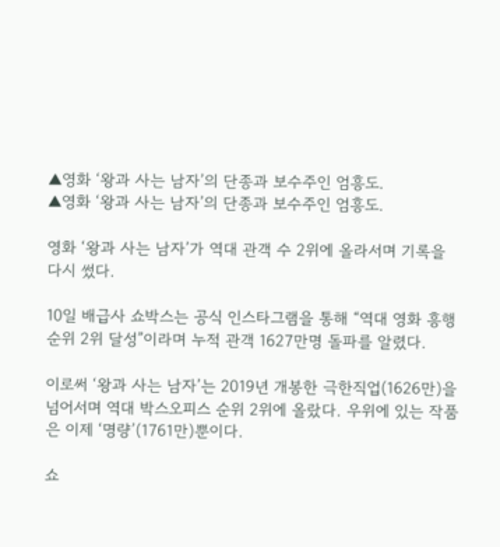▲영화 ‘왕과 사는 남자’의 단종과 보수주인 엄흥도.
▲영화 ‘왕과 사는 남자’의 단종과 보수주인 엄흥도.

영화 ‘왕과 사는 남자’가 역대 관객 수 2위에 올라서며 기록을 다시 썼다.

10일 배급사 쇼박스는 공식 인스타그램을 통해 “역대 영화 흥행 순위 2위 달성”이라며 누적 관객 1627만명 돌파를 알렸다.

이로써 ‘왕과 사는 남자’는 2019년 개봉한 극한직업(1626만)을 넘어서며 역대 박스오피스 순위 2위에 올랐다. 우위에 있는 작품은 이제 ‘명량’(1761만)뿐이다.

쇼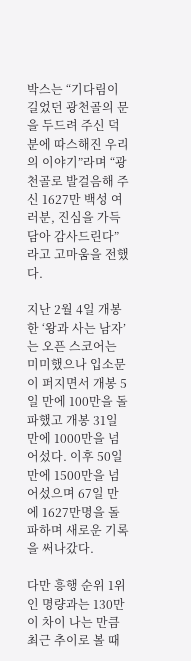박스는 “기다림이 길었던 광천골의 문을 두드려 주신 덕분에 따스해진 우리의 이야기”라며 “광천골로 발걸음해 주신 1627만 백성 여러분, 진심을 가득 담아 감사드린다”라고 고마움을 전했다.

지난 2월 4일 개봉한 ‘왕과 사는 남자’는 오픈 스코어는 미미했으나 입소문이 퍼지면서 개봉 5일 만에 100만을 돌파했고 개봉 31일 만에 1000만을 넘어섰다. 이후 50일 만에 1500만을 넘어섰으며 67일 만에 1627만명을 돌파하며 새로운 기록을 써나갔다.

다만 흥행 순위 1위인 명량과는 130만이 차이 나는 만큼 최근 추이로 볼 때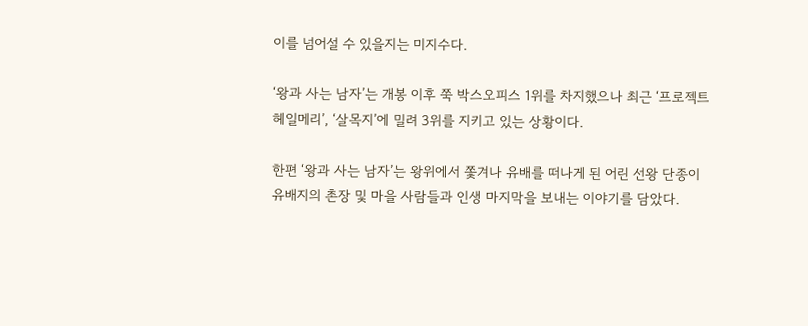이를 넘어설 수 있을지는 미지수다.

‘왕과 사는 남자’는 개봉 이후 쭉 박스오피스 1위를 차지했으나 최근 ‘프로젝트 헤일메리’, ‘살목지’에 밀려 3위를 지키고 있는 상황이다.

한편 ‘왕과 사는 남자’는 왕위에서 쫓겨나 유배를 떠나게 된 어린 선왕 단종이 유배지의 촌장 및 마을 사람들과 인생 마지막을 보내는 이야기를 담았다.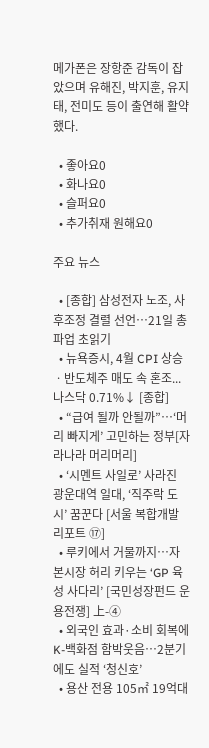메가폰은 장항준 감독이 잡았으며 유해진, 박지훈, 유지태, 전미도 등이 출연해 활약했다.

  • 좋아요0
  • 화나요0
  • 슬퍼요0
  • 추가취재 원해요0

주요 뉴스

  • [종합] 삼성전자 노조, 사후조정 결렬 선언…21일 총파업 초읽기
  • 뉴욕증시, 4월 CPI 상승ㆍ반도체주 매도 속 혼조...나스닥 0.71%↓ [종합]
  • “급여 될까 안될까”…‘머리 빠지게’ 고민하는 정부[자라나라 머리머리]
  • ‘시멘트 사일로’ 사라진 광운대역 일대, ‘직주락 도시’ 꿈꾼다 [서울 복합개발 리포트 ⑰]
  • 루키에서 거물까지…자본시장 허리 키우는 ‘GP 육성 사다리’ [국민성장펀드 운용전쟁] 上-④
  • 외국인 효과·소비 회복에 K-백화점 함박웃음⋯2분기에도 실적 ‘청신호’
  • 용산 전용 105㎡ 19억대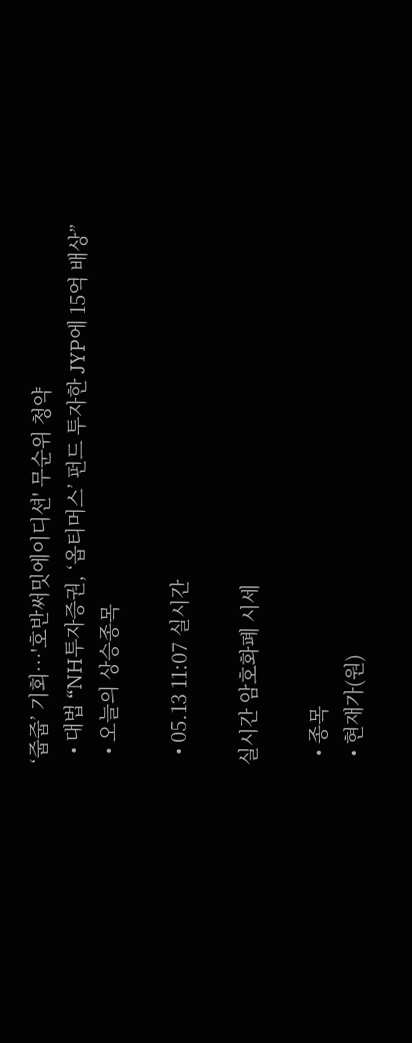‘줍줍’ 기회…'호반써밋에이디션' 무순위 청약
  • 대법 “NH투자증권, ‘옵티머스’ 펀드 투자한 JYP에 15억 배상”
  • 오늘의 상승종목

  • 05.13 11:07 실시간

실시간 암호화폐 시세

  • 종목
  • 현재가(원)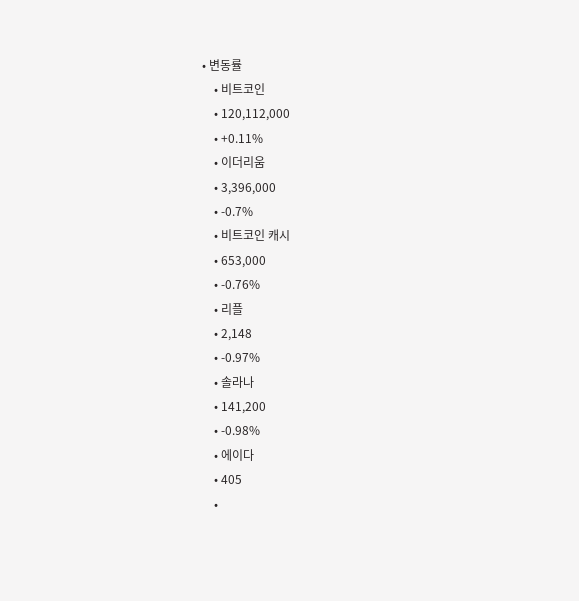• 변동률
    • 비트코인
    • 120,112,000
    • +0.11%
    • 이더리움
    • 3,396,000
    • -0.7%
    • 비트코인 캐시
    • 653,000
    • -0.76%
    • 리플
    • 2,148
    • -0.97%
    • 솔라나
    • 141,200
    • -0.98%
    • 에이다
    • 405
    •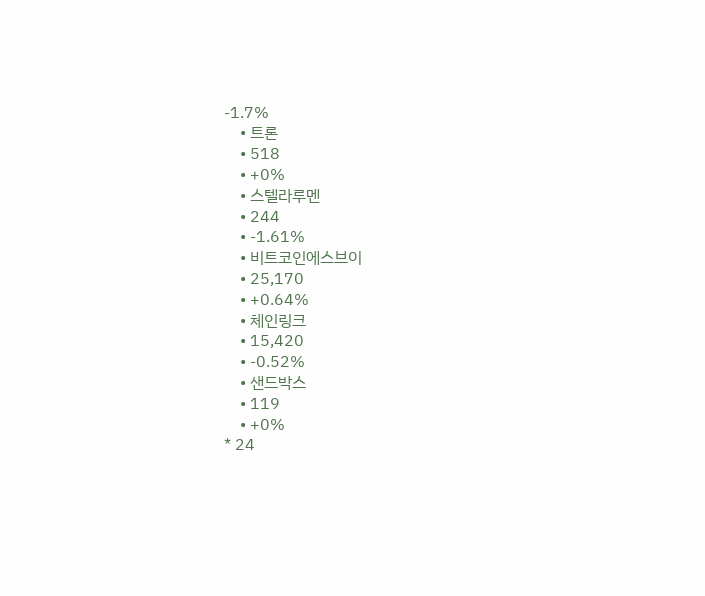-1.7%
    • 트론
    • 518
    • +0%
    • 스텔라루멘
    • 244
    • -1.61%
    • 비트코인에스브이
    • 25,170
    • +0.64%
    • 체인링크
    • 15,420
    • -0.52%
    • 샌드박스
    • 119
    • +0%
* 24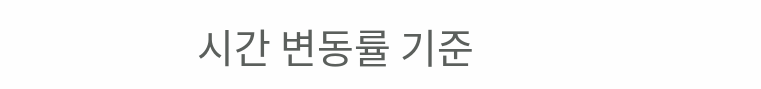시간 변동률 기준